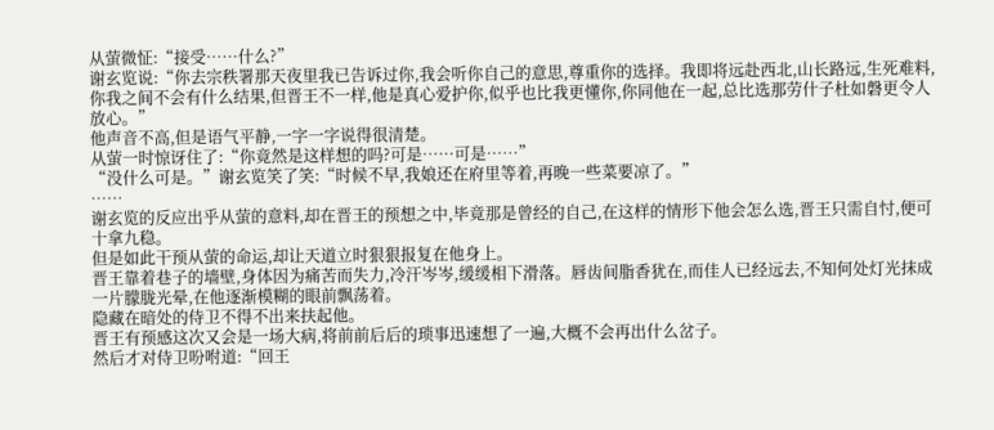从萤微怔:“接受……什么?”
谢玄览说:“你去宗秩署那天夜里我已告诉过你,我会听你自己的意思,尊重你的选择。我即将远赴西北,山长路远,生死难料,你我之间不会有什么结果,但晋王不一样,他是真心爱护你,似乎也比我更懂你,你同他在一起,总比选那劳什子杜如磐更令人放心。”
他声音不高,但是语气平静,一字一字说得很清楚。
从萤一时惊讶住了:“你竟然是这样想的吗?可是……可是……”
“没什么可是。”谢玄览笑了笑:“时候不早,我娘还在府里等着,再晚一些菜要凉了。”
……
谢玄览的反应出乎从萤的意料,却在晋王的预想之中,毕竟那是曾经的自己,在这样的情形下他会怎么选,晋王只需自忖,便可十拿九稳。
但是如此干预从萤的命运,却让天道立时狠狠报复在他身上。
晋王靠着巷子的墙壁,身体因为痛苦而失力,冷汗岑岑,缓缓相下滑落。唇齿间脂香犹在,而佳人已经远去,不知何处灯光抹成一片朦胧光晕,在他逐渐模糊的眼前飘荡着。
隐藏在暗处的侍卫不得不出来扶起他。
晋王有预感这次又会是一场大病,将前前后后的琐事迅速想了一遍,大概不会再出什么岔子。
然后才对侍卫吩咐道:“回王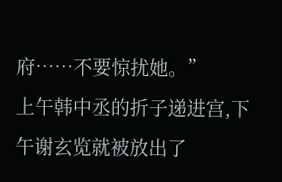府……不要惊扰她。”
上午韩中丞的折子递进宫,下午谢玄览就被放出了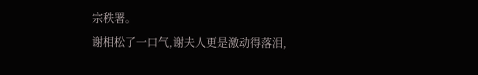宗秩署。
谢相松了一口气,谢夫人更是激动得落泪,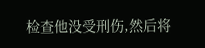检查他没受刑伤,然后将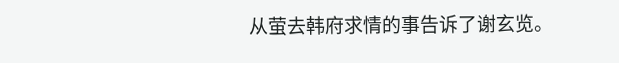从萤去韩府求情的事告诉了谢玄览。